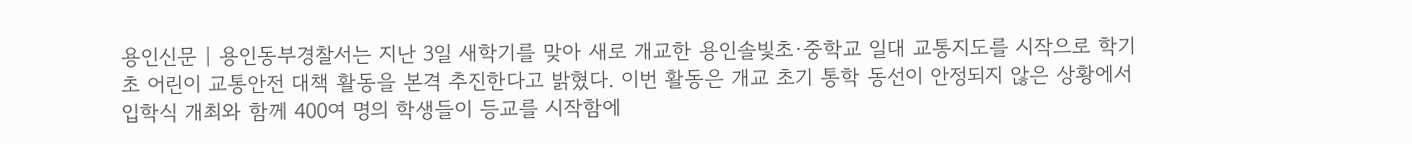용인신문 | 용인동부경찰서는 지난 3일 새학기를 맞아 새로 개교한 용인솔빛초·중학교 일대 교통지도를 시작으로 학기 초 어린이 교통안전 대책 활동을 본격 추진한다고 밝혔다. 이번 활동은 개교 초기 통학 동선이 안정되지 않은 상황에서 입학식 개최와 함께 400여 명의 학생들이 등교를 시작함에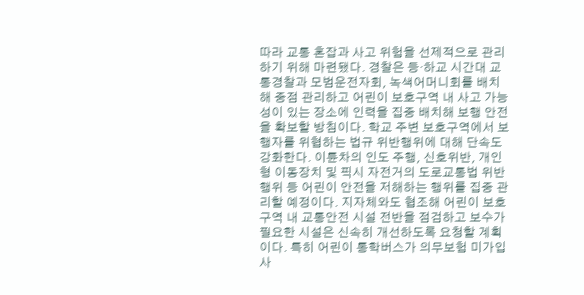따라 교통 혼잡과 사고 위험을 선제적으로 관리하기 위해 마련됐다. 경찰은 등‧하교 시간대 교통경찰과 모범운전자회, 녹색어머니회를 배치해 중점 관리하고 어린이 보호구역 내 사고 가능성이 있는 장소에 인력을 집중 배치해 보행 안전을 확보할 방침이다. 학교 주변 보호구역에서 보행자를 위협하는 법규 위반행위에 대해 단속도 강화한다. 이륜차의 인도 주행, 신호위반, 개인형 이동장치 및 픽시 자전거의 도로교통법 위반행위 등 어린이 안전을 저해하는 행위를 집중 관리할 예정이다. 지자체와도 협조해 어린이 보호구역 내 교통안전 시설 전반을 점검하고 보수가 필요한 시설은 신속히 개선하도록 요청할 계획이다. 특히 어린이 통학버스가 의무보험 미가입 사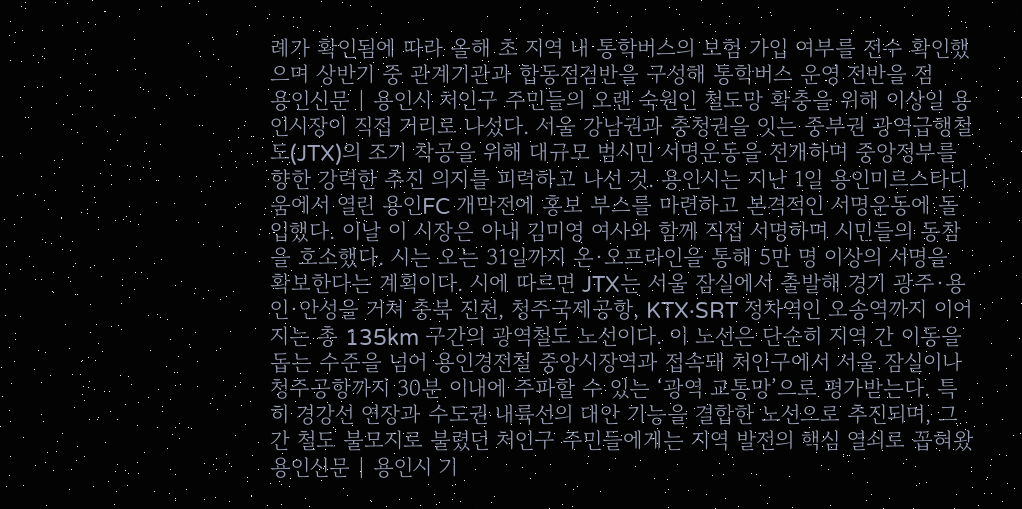례가 확인됨에 따라 올해 초 지역 내 통학버스의 보험 가입 여부를 전수 확인했으며 상반기 중 관계기관과 합동점검반을 구성해 통학버스 운영 전반을 점
용인신문 | 용인시 처인구 주민들의 오랜 숙원인 철도망 확충을 위해 이상일 용인시장이 직접 거리로 나섰다. 서울 강남권과 충청권을 잇는 중부권 광역급행철도(JTX)의 조기 착공을 위해 대규모 범시민 서명운동을 전개하며 중앙정부를 향한 강력한 추진 의지를 피력하고 나선 것. 용인시는 지난 1일 용인미르스타디움에서 열린 용인FC 개막전에 홍보 부스를 마련하고 본격적인 서명운동에 돌입했다. 이날 이 시장은 아내 김미영 여사와 함께 직접 서명하며 시민들의 동참을 호소했다. 시는 오는 31일까지 온·오프라인을 통해 5만 명 이상의 서명을 확보한다는 계획이다. 시에 따르면 JTX는 서울 잠실에서 출발해 경기 광주·용인·안성을 거쳐 충북 진천, 청주국제공항, KTX·SRT 정차역인 오송역까지 이어지는 총 135km 구간의 광역철도 노선이다. 이 노선은 단순히 지역 간 이동을 돕는 수준을 넘어 용인경전철 중앙시장역과 접속돼 처인구에서 서울 잠실이나 청주공항까지 30분 이내에 주파할 수 있는 ‘광역 교통망’으로 평가받는다. 특히 경강선 연장과 수도권 내륙선의 대안 기능을 결합한 노선으로 추진되며, 그간 철도 불모지로 불렸던 처인구 주민들에게는 지역 발전의 핵심 열쇠로 꼽혀왔
용인신문 | 용인시 기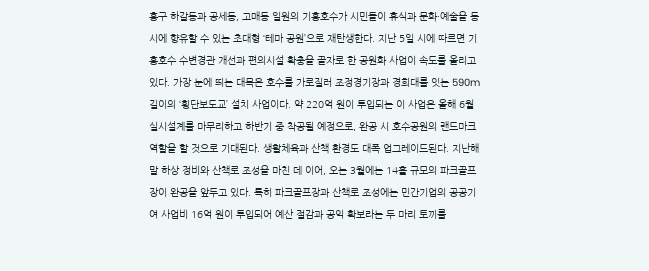흥구 하갈동과 공세동, 고매동 일원의 기흥호수가 시민들이 휴식과 문화·예술을 동시에 향유할 수 있는 초대형 ‘테마 공원’으로 재탄생한다. 지난 5일 시에 따르면 기흥호수 수변경관 개선과 편의시설 확충을 골자로 한 공원화 사업이 속도를 올리고 있다. 가장 눈에 띄는 대목은 호수를 가로질러 조정경기장과 경희대를 잇는 590m 길이의 ‘횡단보도교’ 설치 사업이다. 약 220억 원이 투입되는 이 사업은 올해 6월 실시설계를 마무리하고 하반기 중 착공될 예정으로, 완공 시 호수공원의 랜드마크 역할을 할 것으로 기대된다. 생활체육과 산책 환경도 대폭 업그레이드된다. 지난해 말 하상 정비와 산책로 조성을 마친 데 이어, 오는 3월에는 14홀 규모의 파크골프장이 완공을 앞두고 있다. 특히 파크골프장과 산책로 조성에는 민간기업의 공공기여 사업비 16억 원이 투입되어 예산 절감과 공익 확보라는 두 마리 토끼를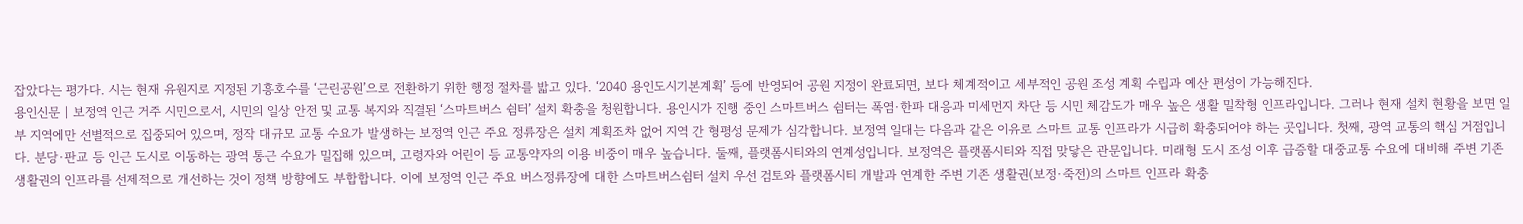잡았다는 평가다. 시는 현재 유원지로 지정된 기흥호수를 ‘근린공원’으로 전환하기 위한 행정 절차를 밟고 있다. ‘2040 용인도시기본계획’ 등에 반영되어 공원 지정이 완료되면, 보다 체계적이고 세부적인 공원 조성 계획 수립과 예산 편성이 가능해진다.
용인신문 | 보정역 인근 거주 시민으로서, 시민의 일상 안전 및 교통 복지와 직결된 ‘스마트버스 쉼터’ 설치 확충을 청원합니다. 용인시가 진행 중인 스마트버스 쉼터는 폭염·한파 대응과 미세먼지 차단 등 시민 체감도가 매우 높은 생활 밀착형 인프라입니다. 그러나 현재 설치 현황을 보면 일부 지역에만 선별적으로 집중되어 있으며, 정작 대규모 교통 수요가 발생하는 보정역 인근 주요 정류장은 설치 계획조차 없어 지역 간 형평성 문제가 심각합니다. 보정역 일대는 다음과 같은 이유로 스마트 교통 인프라가 시급히 확충되어야 하는 곳입니다. 첫째, 광역 교통의 핵심 거점입니다. 분당·판교 등 인근 도시로 이동하는 광역 통근 수요가 밀집해 있으며, 고령자와 어린이 등 교통약자의 이용 비중이 매우 높습니다. 둘째, 플랫폼시티와의 연계성입니다. 보정역은 플랫폼시티와 직접 맞닿은 관문입니다. 미래형 도시 조성 이후 급증할 대중교통 수요에 대비해 주변 기존 생활권의 인프라를 선제적으로 개선하는 것이 정책 방향에도 부합합니다. 이에 보정역 인근 주요 버스정류장에 대한 스마트버스쉼터 설치 우선 검토와 플랫폼시티 개발과 연계한 주변 기존 생활권(보정·죽전)의 스마트 인프라 확충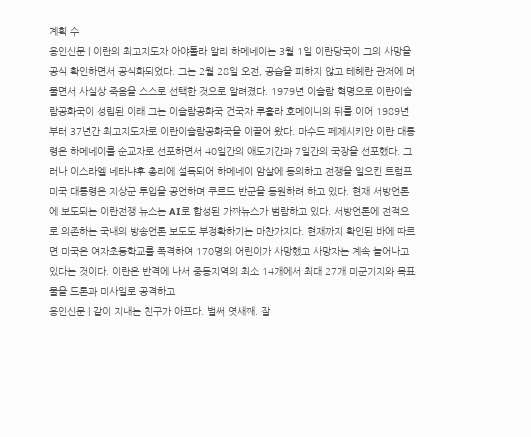계획 수
용인신문 | 이란의 최고지도자 아야톨라 알리 하메네이는 3월 1일 이란당국이 그의 사망을 공식 확인하면서 공식화되었다. 그는 2월 28일 오전, 공습을 피하지 않고 테헤란 관저에 머물면서 사실상 죽음을 스스로 선택한 것으로 알려졌다. 1979년 이슬람 혁명으로 이란이슬람공화국이 성립된 이래 그는 이슬람공화국 건국자 루홀라 호메이니의 뒤를 이어 1989년부터 37년간 최고지도자로 이란이슬람공화국을 이끌어 왔다. 마수드 페제시키안 이란 대통령은 하메네이를 순교자로 선포하면서 40일간의 애도기간과 7일간의 국장을 선포했다. 그러나 이스라엘 네타냐후 총리에 설득되어 하메네이 암살에 동의하고 전쟁을 일으킨 트럼프 미국 대통령은 지상군 투입을 공언하며 쿠르드 반군을 동원하려 하고 있다. 현재 서방언론에 보도되는 이란전쟁 뉴스는 AI로 합성된 가짜뉴스가 범람하고 있다. 서방언론에 전적으로 의존하는 국내의 방송언론 보도도 부정확하기는 마찬가지다. 현재까지 확인된 바에 따르면 미국은 여자초등학교를 폭격하여 170명의 어린이가 사망했고 사망자는 계속 늘어나고 있다는 것이다. 이란은 반격에 나서 중동지역의 최소 14개에서 최대 27개 미군기지와 목표물을 드론과 미사일로 공격하고
용인신문 | 같이 지내는 친구가 아프다. 벌써 엿새째. 잘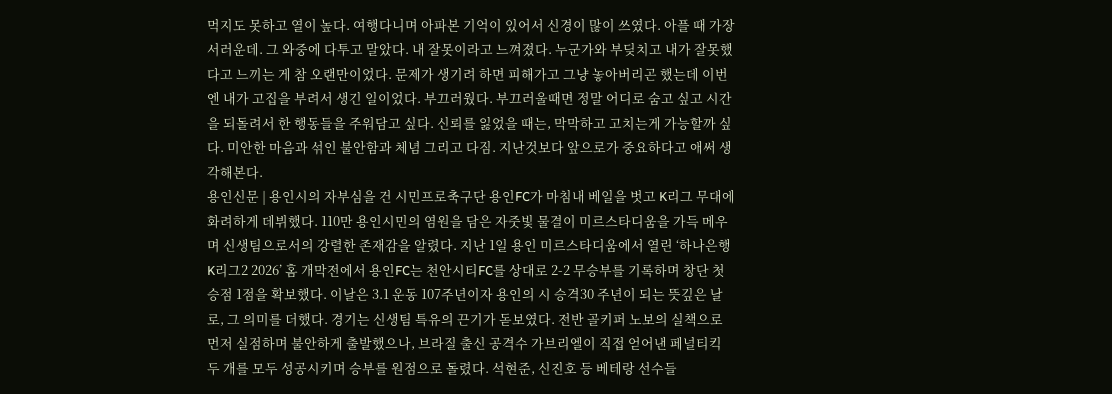먹지도 못하고 열이 높다. 여행다니며 아파본 기억이 있어서 신경이 많이 쓰였다. 아플 때 가장 서러운데. 그 와중에 다투고 말았다. 내 잘못이라고 느껴졌다. 누군가와 부딪치고 내가 잘못했다고 느끼는 게 참 오랜만이었다. 문제가 생기려 하면 피해가고 그냥 놓아버리곤 했는데 이번엔 내가 고집을 부려서 생긴 일이었다. 부끄러웠다. 부끄러울때면 정말 어디로 숨고 싶고 시간을 되돌려서 한 행동들을 주워담고 싶다. 신뢰를 잃었을 때는, 막막하고 고치는게 가능할까 싶다. 미안한 마음과 섞인 불안함과 체념 그리고 다짐. 지난것보다 앞으로가 중요하다고 애써 생각해본다.
용인신문 | 용인시의 자부심을 건 시민프로축구단 용인FC가 마침내 베일을 벗고 K리그 무대에 화려하게 데뷔했다. 110만 용인시민의 염원을 담은 자줏빛 물결이 미르스타디움을 가득 메우며 신생팀으로서의 강렬한 존재감을 알렸다. 지난 1일 용인 미르스타디움에서 열린 ‘하나은행 K리그2 2026’ 홈 개막전에서 용인FC는 천안시티FC를 상대로 2-2 무승부를 기록하며 창단 첫 승점 1점을 확보했다. 이날은 3.1 운동 107주년이자 용인의 시 승격30 주년이 되는 뜻깊은 날로, 그 의미를 더했다. 경기는 신생팀 특유의 끈기가 돋보였다. 전반 골키퍼 노보의 실책으로 먼저 실점하며 불안하게 출발했으나, 브라질 출신 공격수 가브리엘이 직접 얻어낸 페널티킥 두 개를 모두 성공시키며 승부를 원점으로 돌렸다. 석현준, 신진호 등 베테랑 선수들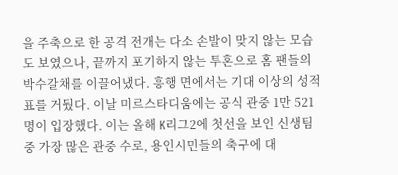을 주축으로 한 공격 전개는 다소 손발이 맞지 않는 모습도 보였으나, 끝까지 포기하지 않는 투혼으로 홈 팬들의 박수갈채를 이끌어냈다. 흥행 면에서는 기대 이상의 성적표를 거뒀다. 이날 미르스타디움에는 공식 관중 1만 521명이 입장했다. 이는 올해 K리그2에 첫선을 보인 신생팀 중 가장 많은 관중 수로, 용인시민들의 축구에 대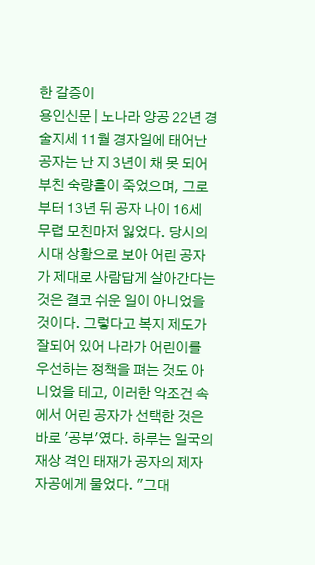한 갈증이
용인신문 | 노나라 양공 22년 경술지세 11월 경자일에 태어난 공자는 난 지 3년이 채 못 되어 부친 숙량흘이 죽었으며, 그로부터 13년 뒤 공자 나이 16세 무렵 모친마저 잃었다. 당시의 시대 상황으로 보아 어린 공자가 제대로 사람답게 살아간다는 것은 결코 쉬운 일이 아니었을 것이다. 그렇다고 복지 제도가 잘되어 있어 나라가 어린이를 우선하는 정책을 펴는 것도 아니었을 테고, 이러한 악조건 속에서 어린 공자가 선택한 것은 바로 '공부'였다. 하루는 일국의 재상 격인 태재가 공자의 제자 자공에게 물었다. "그대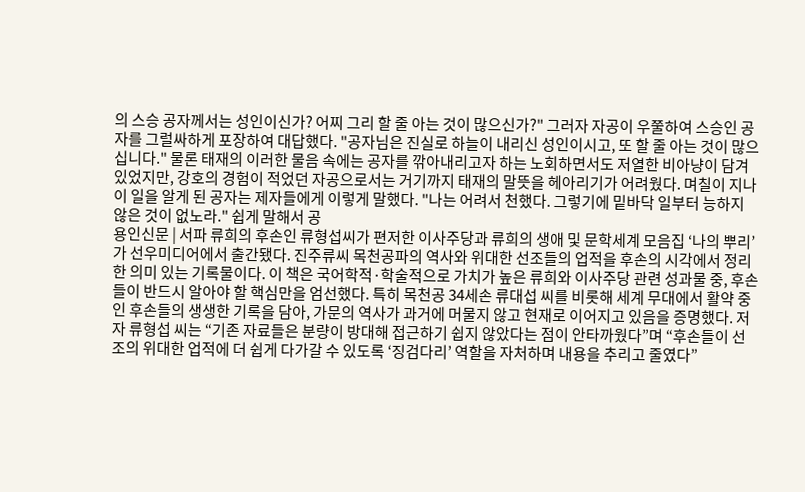의 스승 공자께서는 성인이신가? 어찌 그리 할 줄 아는 것이 많으신가?" 그러자 자공이 우쭐하여 스승인 공자를 그럴싸하게 포장하여 대답했다. "공자님은 진실로 하늘이 내리신 성인이시고, 또 할 줄 아는 것이 많으십니다." 물론 태재의 이러한 물음 속에는 공자를 깎아내리고자 하는 노회하면서도 저열한 비아냥이 담겨 있었지만, 강호의 경험이 적었던 자공으로서는 거기까지 태재의 말뜻을 헤아리기가 어려웠다. 며칠이 지나 이 일을 알게 된 공자는 제자들에게 이렇게 말했다. "나는 어려서 천했다. 그렇기에 밑바닥 일부터 능하지 않은 것이 없노라." 쉽게 말해서 공
용인신문 | 서파 류희의 후손인 류형섭씨가 편저한 이사주당과 류희의 생애 및 문학세계 모음집 ‘나의 뿌리’가 선우미디어에서 출간됐다. 진주류씨 목천공파의 역사와 위대한 선조들의 업적을 후손의 시각에서 정리한 의미 있는 기록물이다. 이 책은 국어학적·학술적으로 가치가 높은 류희와 이사주당 관련 성과물 중, 후손들이 반드시 알아야 할 핵심만을 엄선했다. 특히 목천공 34세손 류대섭 씨를 비롯해 세계 무대에서 활약 중인 후손들의 생생한 기록을 담아, 가문의 역사가 과거에 머물지 않고 현재로 이어지고 있음을 증명했다. 저자 류형섭 씨는 “기존 자료들은 분량이 방대해 접근하기 쉽지 않았다는 점이 안타까웠다”며 “후손들이 선조의 위대한 업적에 더 쉽게 다가갈 수 있도록 ‘징검다리’ 역할을 자처하며 내용을 추리고 줄였다”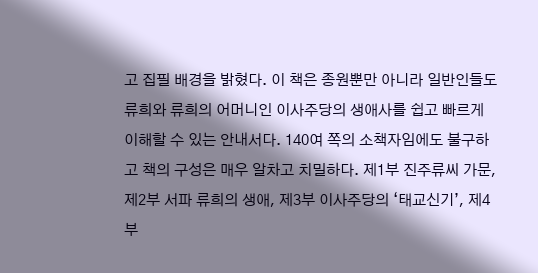고 집필 배경을 밝혔다. 이 책은 종원뿐만 아니라 일반인들도 류희와 류희의 어머니인 이사주당의 생애사를 쉽고 빠르게 이해할 수 있는 안내서다. 140여 쪽의 소책자임에도 불구하고 책의 구성은 매우 알차고 치밀하다. 제1부 진주류씨 가문, 제2부 서파 류희의 생애, 제3부 이사주당의 ‘태교신기’, 제4부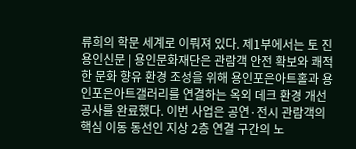류희의 학문 세계로 이뤄져 있다. 제1부에서는 토 진
용인신문 | 용인문화재단은 관람객 안전 확보와 쾌적한 문화 향유 환경 조성을 위해 용인포은아트홀과 용인포은아트갤러리를 연결하는 옥외 데크 환경 개선 공사를 완료했다. 이번 사업은 공연·전시 관람객의 핵심 이동 동선인 지상 2층 연결 구간의 노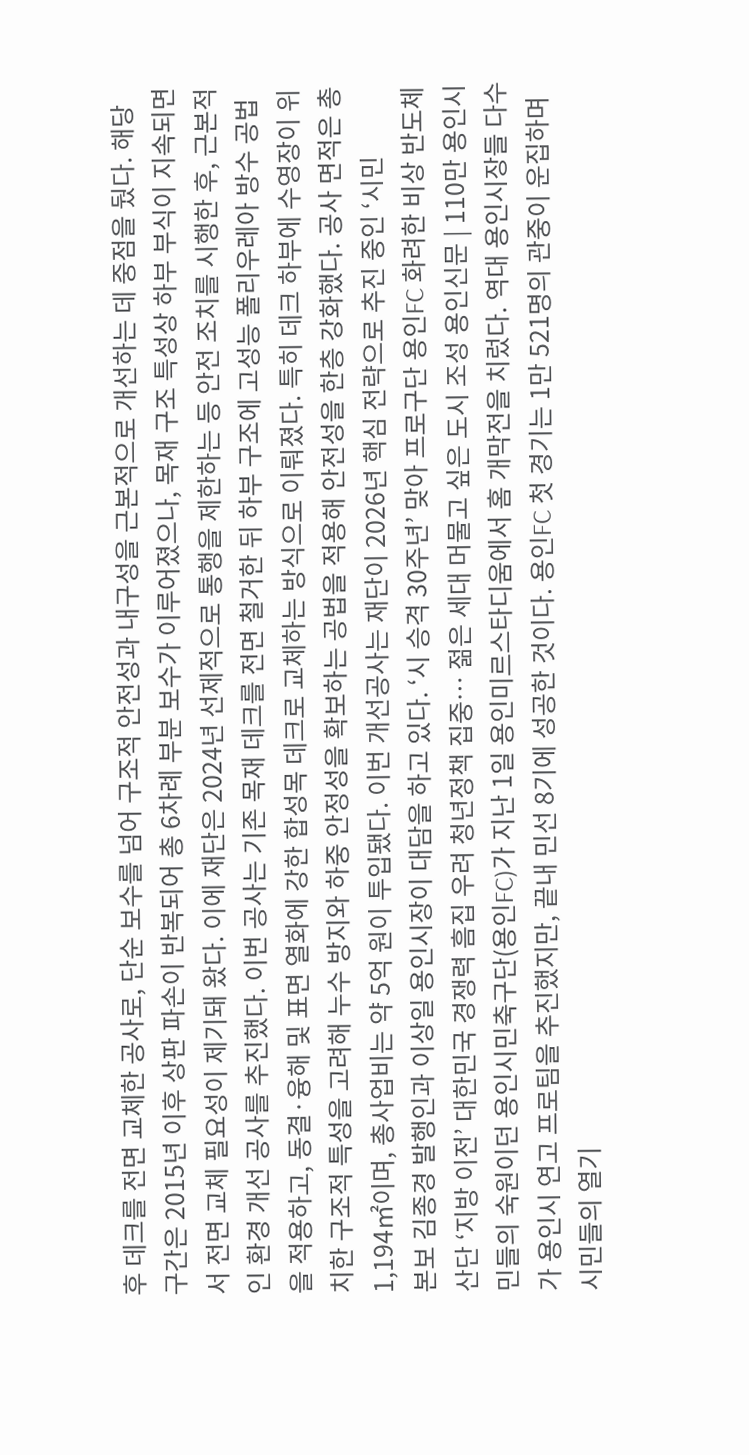후 데크를 전면 교체한 공사로, 단순 보수를 넘어 구조적 안전성과 내구성을 근본적으로 개선하는 데 중점을 뒀다. 해당 구간은 2015년 이후 상판 파손이 반복되어 총 6차례 부분 보수가 이루어졌으나, 목재 구조 특성상 하부 부식이 지속되면서 전면 교체 필요성이 제기돼 왔다. 이에 재단은 2024년 선제적으로 통행을 제한하는 등 안전 조치를 시행한 후, 근본적인 환경 개선 공사를 추진했다. 이번 공사는 기존 목재 데크를 전면 철거한 뒤 하부 구조에 고성능 폴리우레아 방수 공법을 적용하고, 동결·융해 및 표면 열화에 강한 합성목 데크로 교체하는 방식으로 이뤄졌다. 특히 데크 하부에 수영장이 위치한 구조적 특성을 고려해 누수 방지와 하중 안정성을 확보하는 공법을 적용해 안전성을 한층 강화했다. 공사 면적은 총 1,194㎡이며, 총사업비는 약 5억 원이 투입됐다. 이번 개선공사는 재단이 2026년 핵심 전략으로 추진 중인 ‘시민
본보 김종경 발행인과 이상일 용인시장이 대담을 하고 있다. ‘시 승격 30주년’ 맞아 프로구단 용인FC 화려한 비상 반도체 산단 ‘지방 이전’ 대한민국 경쟁력 흠집 우려 청년정책 집중… 젊은 세대 머물고 싶은 도시 조성 용인신문 | 110만 용인시민들의 숙원이던 용인시민축구단(용인FC)가 지난 1일 용인미르스타디움에서 홈 개막전을 치렀다. 역대 용인시장들 다수가 용인시 연고 프로팀을 추진했지만, 끝내 민선 8기에 성공한 것이다. 용인FC 첫 경기는 1만 521명의 관중이 운집하며 시민들의 열기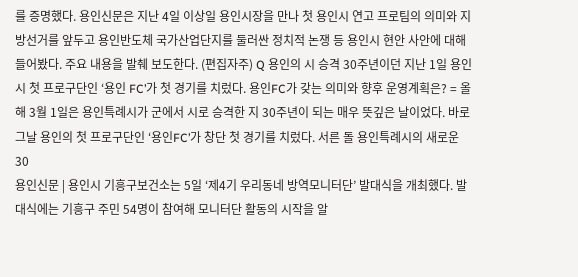를 증명했다. 용인신문은 지난 4일 이상일 용인시장을 만나 첫 용인시 연고 프로팀의 의미와 지방선거를 앞두고 용인반도체 국가산업단지를 둘러싼 정치적 논쟁 등 용인시 현안 사안에 대해 들어봤다. 주요 내용을 발췌 보도한다. (편집자주) Q 용인의 시 승격 30주년이던 지난 1일 용인시 첫 프로구단인 ‘용인 FC’가 첫 경기를 치렀다. 용인FC가 갖는 의미와 향후 운영계획은? = 올해 3월 1일은 용인특례시가 군에서 시로 승격한 지 30주년이 되는 매우 뜻깊은 날이었다. 바로 그날 용인의 첫 프로구단인 ‘용인FC’가 창단 첫 경기를 치렀다. 서른 돌 용인특례시의 새로운 30
용인신문 | 용인시 기흥구보건소는 5일 ‘제4기 우리동네 방역모니터단’ 발대식을 개최했다. 발대식에는 기흥구 주민 54명이 참여해 모니터단 활동의 시작을 알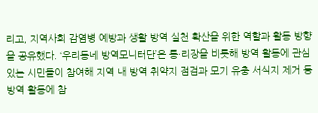리고, 지역사회 감염병 예방과 생활 방역 실천 확산을 위한 역할과 활동 방향을 공유했다. ‘우리동네 방역모니터단’은 통·리장을 비롯해 방역 활동에 관심 있는 시민들이 참여해 지역 내 방역 취약지 점검과 모기 유충 서식지 제거 등 방역 활동에 참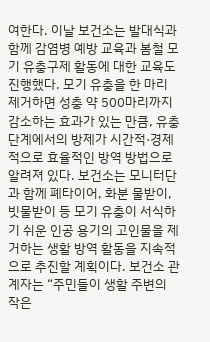여한다. 이날 보건소는 발대식과 함께 감염병 예방 교육과 봄철 모기 유충구제 활동에 대한 교육도 진행했다. 모기 유충을 한 마리 제거하면 성충 약 500마리까지 감소하는 효과가 있는 만큼, 유충 단계에서의 방제가 시간적·경제적으로 효율적인 방역 방법으로 알려져 있다. 보건소는 모니터단과 함께 폐타이어, 화분 물받이, 빗물받이 등 모기 유충이 서식하기 쉬운 인공 용기의 고인물을 제거하는 생활 방역 활동을 지속적으로 추진할 계획이다. 보건소 관계자는 “주민들이 생활 주변의 작은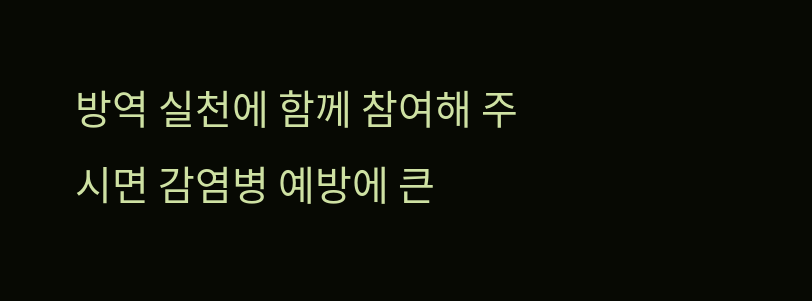방역 실천에 함께 참여해 주시면 감염병 예방에 큰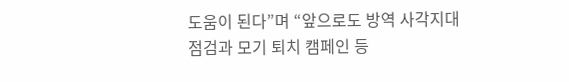도움이 된다”며 “앞으로도 방역 사각지대 점검과 모기 퇴치 캠페인 등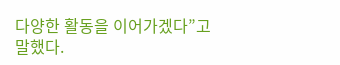다양한 활동을 이어가겠다”고 말했다.